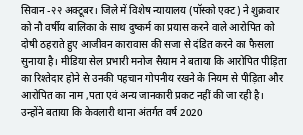सिवान -२२ अक्टूबर। जिले में विशेष न्यायालय (पॉस्को एक्ट) ने शुक्रवार को नौ वर्षीय बालिका के साथ दुष्कर्म का प्रयास करने वाले आरोपित को दोषी ठहराते हुए आजीवन कारावास की सजा से दंडित करने का फैसला सुनाया है। मीडिया सेल प्रभारी मनोज सैयाम ने बताया कि आरोपित पीड़िता का रिश्तेदार होने से उनकी पहचान गोपनीय रखने के नियम से पीड़िता और आरोपित का नाम ,पता एवं अन्य जानकारी प्रकट नहीं की जा रही है। उन्होंने बताया कि केवलारी थाना अंतर्गत वर्ष 2020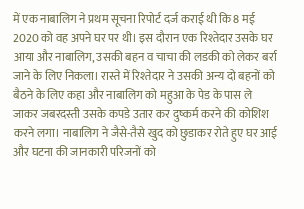में एक नाबालिग ने प्रथम सूचना रिपोर्ट दर्ज कराई थी कि 8 मई 2020 को वह अपने घर पर थी। इस दौरान एक रिश्तेदार उसके घर आया और नाबालिग, उसकी बहन व चाचा की लडकी को लेकर बर्रा जाने के लिए निकला। रास्ते में रिश्तेदार ने उसकी अन्य दो बहनों को बैठने के लिए कहा और नाबालिग को महुआ के पेड के पास ले जाकर जबरदस्ती उसके कपडे उतार कर दुष्कर्म करने की कोशिश करने लगा। नाबालिग ने जैसे-तैसे खुद को छुडाकर रोते हुए घर आई और घटना की जानकारी परिजनों को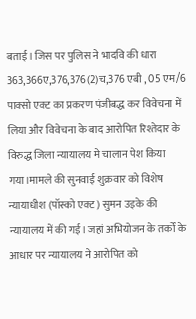बताई। जिस पर पुलिस ने भादवि की धारा 363,366ए,376,376(2)च,376 एबी , 05 एम/6 पाक्सो एक्ट का प्रकरण पंजीबद्ध कर विवेचना में लिया और विवेचना के बाद आरोपित रिश्तेदार के विरुद्ध जिला न्यायालय मे चालान पेश किया गया।मामले की सुनवाई शुक्रवार को विशेष न्यायाधीश (पॉस्को एक्ट ) सुमन उइके की न्यायालय में की गई। जहां अभियोजन के तर्कों के आधार पर न्यायालय ने आरोपित को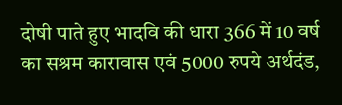दोषी पाते हुए भादवि की धारा 366 में 10 वर्ष का सश्रम कारावास एवं 5000 रुपये अर्थदंड,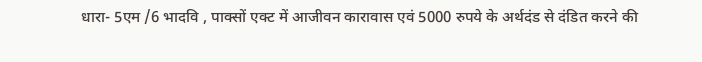धारा- 5एम /6 भादवि , पाक्सों एक्ट में आजीवन कारावास एवं 5000 रुपये के अर्थदंड से दंडित करने की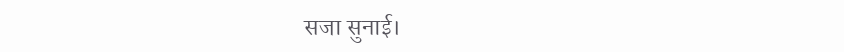सजा सुनाई।